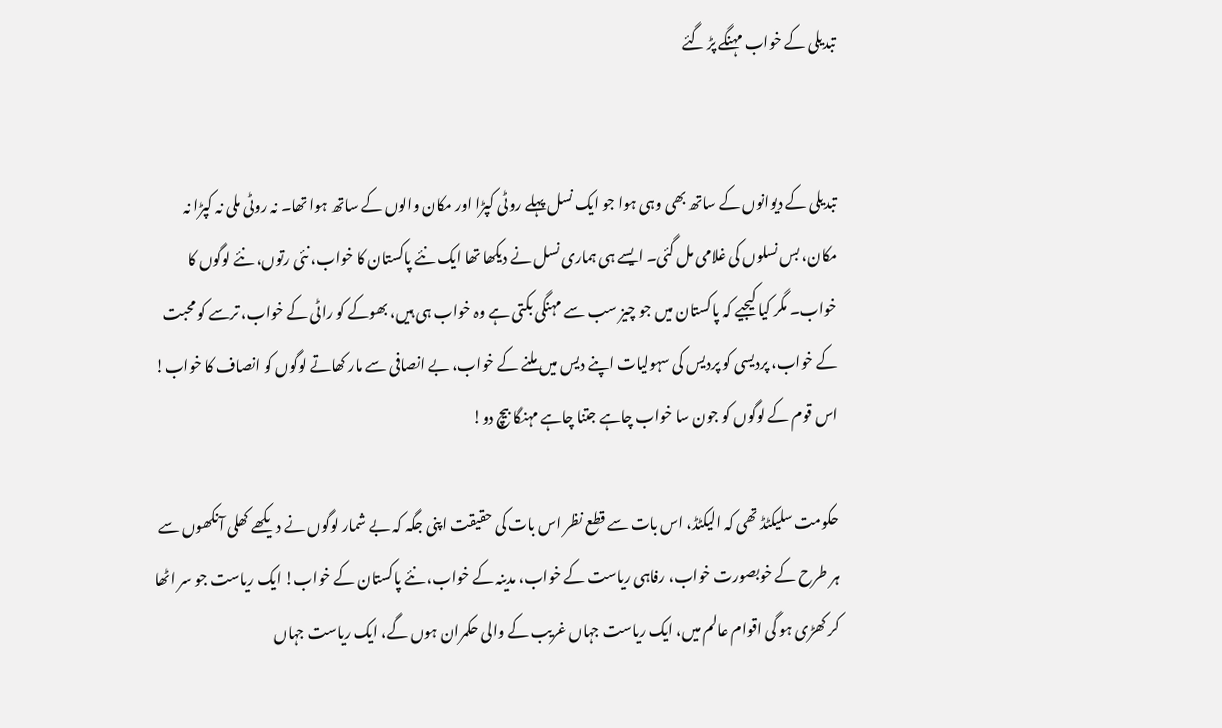تبدیلی کے خواب مہنگے پڑ گئے


تبدیلی کے دیوانوں کے ساتھ بھی وہی ہوا جو ایک نسل پہلے روٹی کپڑا اور مکان والوں کے ساتھ ہوا تھا۔ نہ روٹی ملی نہ کپڑا نہ مکان، بس نسلوں کی غلامی مل گئی۔ ایسے ہی ہماری نسل نے دیکھا تھا ایک نئے پاکستان کا خواب، نئی رتوں، نئے لوگوں کا خواب۔ مگر کیا کیجیے کہ پاکستان میں جو چیز سب سے مہنگی بکتی ہے وہ خواب ہی ہیں، بھوکے کو راٹی کے خواب، ترسے کو محبت کے خواب، پردیسی کو پردیس کی سہولیات اپنے دیس میں ملنے کے خواب، بے انصافی سے مار کھاتے لوگوں کو انصاف کا خواب! اس قوم کے لوگوں کو جون سا خواب چاہے جتنا چاہے مہنگا بیچ دو!

حکومت سلیکٹڈ تھی کہ الیکٹڈ، اس بات سے قطع نظر اس بات کی حقیقت اپنی جگہ کہ بے شمار لوگوں نے دیکھے کھلی آنکھوں سے ہر طرح کے خوبصورت خواب، رفاہی ریاست کے خواب، مدینہ کے خواب، نئے پاکستان کے خواب! ایک ریاست جو سر اٹھا کر کھڑی ہو گی اقوام عالم میں، ایک ریاست جہاں غریب کے والی حکمران ہوں گے، ایک ریاست جہاں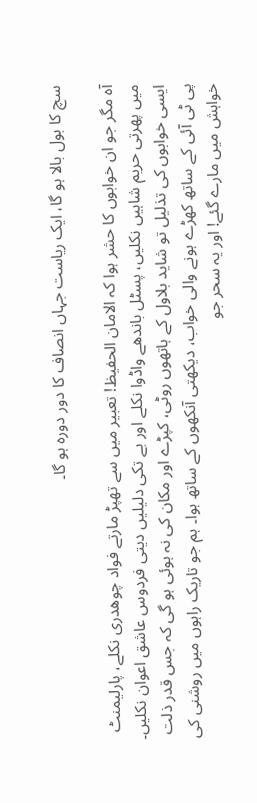سچ کا بول بالا ہو گا، ایک ریاست جہاں انصاف کا دور دورہ ہو گا۔

آہ مگر جو ان خوابوں کا حشر ہوا کہ الامان الحفیظ! تعبیر میں سے تھپڑ مارتے فواد چوھدری نکلے، پارلیمنٹ میں پھرتی حریم شاہیں نکلیں، پسٹل باندھے واڈوا نکلے اور بے تکی دلیلیں دیتی فردوس عاشق اعوان نکلیں۔ ایسی خوابوں کی تذلیل تو شاید بلاول کے ہاتھوں روٹی، کپڑے اور مکان کی نہ ہوئی ہو گی کہ جس قدر ذلت پی ٹی آئی کے ساتھ کھڑے ہونے والی خواب، دیکھتی آنکھوں کے ساتھ ہوا۔ ہم جو تاریک راہوں میں روشنی کی خواہش میں مارے گئے! اور یہ سحر جو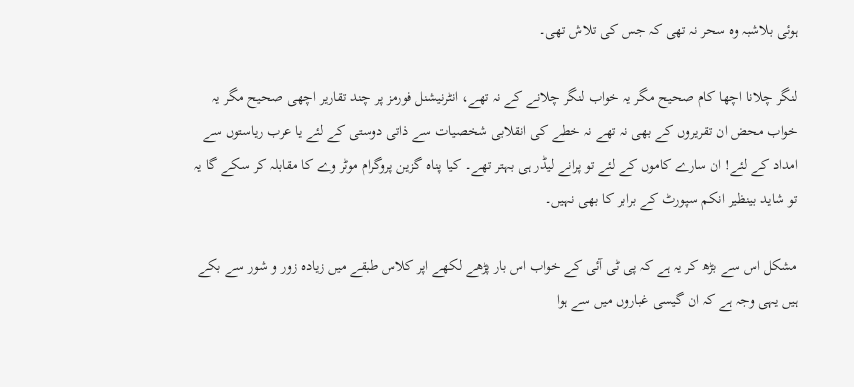ہوئی بلاشبہ وہ سحر نہ تھی کہ جس کی تلاش تھی۔

لنگر چلانا اچھا کام صحیح مگر یہ خواب لنگر چلانے کے نہ تھے، انٹرنیشنل فورمز پر چند تقاریر اچھی صحیح مگر یہ خواب محض ان تقریروں کے بھی نہ تھے نہ خطے کی انقلابی شخصیات سے ذاتی دوستی کے لئے یا عرب ریاستوں سے امداد کے لئے! ان سارے کاموں کے لئے تو پرانے لیڈر ہی بہتر تھے۔ کیا پناہ گزین پروگرام موٹر وے کا مقابلہ کر سکے گا یہ تو شاید بینظیر انکم سپورٹ کے برابر کا بھی نہیں۔

مشکل اس سے بڑھ کر یہ ہے کہ پی ٹی آئی کے خواب اس بار پڑھے لکھے اپر کلاس طبقے میں زیادہ زور و شور سے بکے ہیں یہی وجہ ہے کہ ان گیسی غباروں میں سے ہوا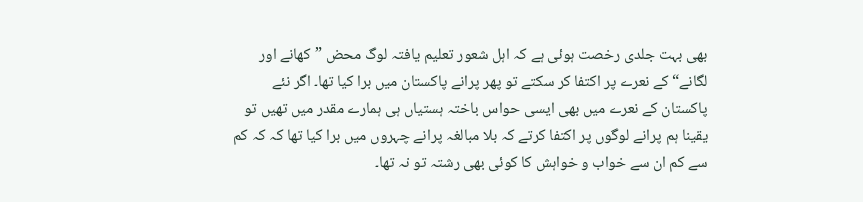بھی بہت جلدی رخصت ہوئی ہے کہ اہل شعور تعلیم یافتہ لوگ محض ”کھانے اور لگانے“ کے نعرے پر اکتفا کر سکتے تو پھر پرانے پاکستان میں برا کیا تھا۔ اگر نئے پاکستان کے نعرے میں بھی ایسی حواس باختہ ہستیاں ہی ہمارے مقدر میں تھیں تو یقینا ہم پرانے لوگوں پر اکتفا کرتے کہ بلا مبالغہ پرانے چہروں میں برا کیا تھا کہ کہ کم سے کم ان سے خواب و خواہش کا کوئی بھی رشتہ تو نہ تھا۔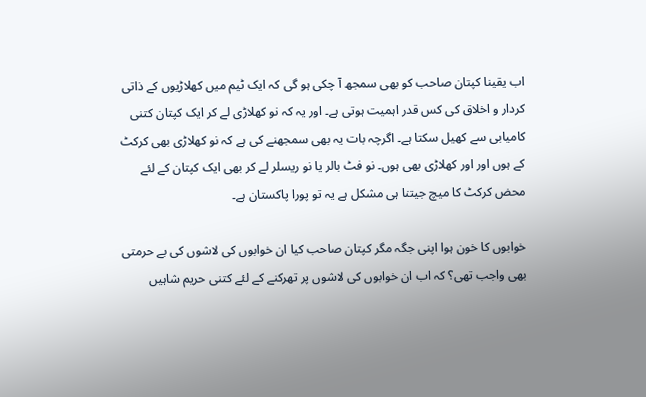اب یقینا کپتان صاحب کو بھی سمجھ آ چکی ہو گی کہ ایک ٹیم میں کھلاڑیوں کے ذاتی کردار و اخلاق کی کس قدر اہمیت ہوتی ہے۔ اور یہ کہ نو کھلاڑی لے کر ایک کپتان کتنی کامیابی سے کھیل سکتا ہے۔ اگرچہ بات یہ بھی سمجھنے کی ہے کہ نو کھلاڑی بھی کرکٹ کے ہوں اور اور کھلاڑی بھی ہوں۔ نو فٹ بالر یا نو ریسلر لے کر بھی ایک کپتان کے لئے محض کرکٹ کا میچ جیتنا ہی مشکل ہے یہ تو پورا پاکستان ہے۔

خوابوں کا خون ہوا اپنی جگہ مگر کپتان صاحب کیا ان خوابوں کی لاشوں کی بے حرمتی بھی واجب تھی؟ کہ اب ان خوابوں کی لاشوں پر تھرکنے کے لئے کتنی حریم شاہیں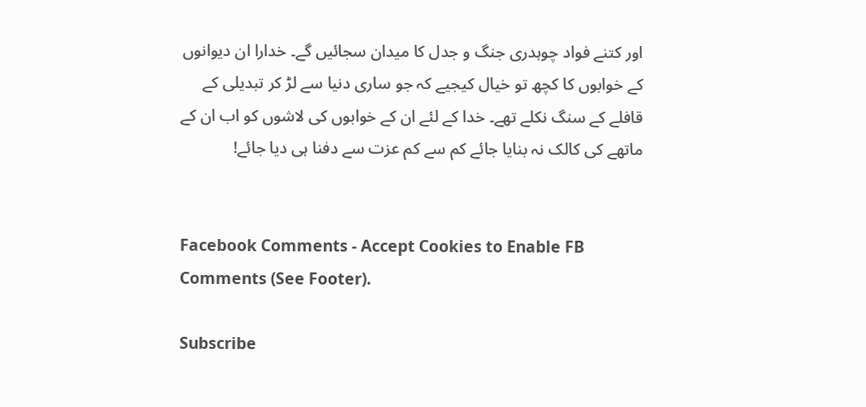اور کتنے فواد چوہدری جنگ و جدل کا میدان سجائیں گے۔ خدارا ان دیوانوں کے خوابوں کا کچھ تو خیال کیجیے کہ جو ساری دنیا سے لڑ کر تبدیلی کے قافلے کے سنگ نکلے تھے۔ خدا کے لئے ان کے خوابوں کی لاشوں کو اب ان کے ماتھے کی کالک نہ بنایا جائے کم سے کم عزت سے دفنا ہی دیا جائے!


Facebook Comments - Accept Cookies to Enable FB Comments (See Footer).

Subscribe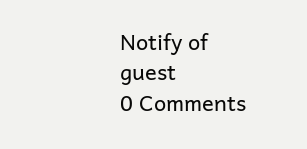Notify of
guest
0 Comments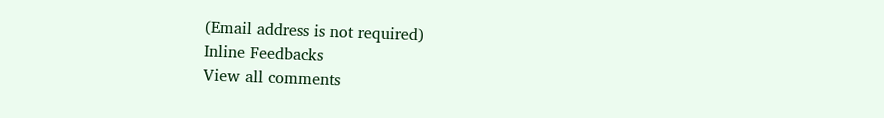(Email address is not required)
Inline Feedbacks
View all comments